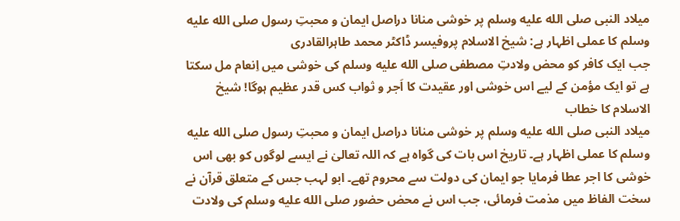میلاد النبی صلى الله عليه وسلم پر خوشی منانا دراصل ایمان و محبتِ رسول صلى الله عليه وسلم کا عملی اظہار ہے: شیخ الاسلام پروفیسر ڈاکٹر محمد طاہرالقادری
جب ایک کافر کو محض ولادتِ مصطفی صلى الله عليه وسلم کی خوشی میں اِنعام مل سکتا ہے تو ایک مؤمن کے لیے اس خوشی اور عقیدت کا اَجر و ثواب کس قدر عظیم ہوگا! شیخ الاسلام کا خطاب
میلاد النبی صلى الله عليه وسلم پر خوشی منانا دراصل ایمان و محبتِ رسول صلى الله عليه وسلم کا عملی اظہار ہے۔ تاریخ اس بات کی گواہ ہے کہ اللہ تعالیٰ نے ایسے لوگوں کو بھی اس خوشی کا اجر عطا فرمایا جو ایمان کی دولت سے محروم تھے۔ ابو لہب جس کے متعلق قرآن نے سخت الفاظ میں مذمت فرمائی، جب اس نے محض حضور صلى الله عليه وسلم کی ولادت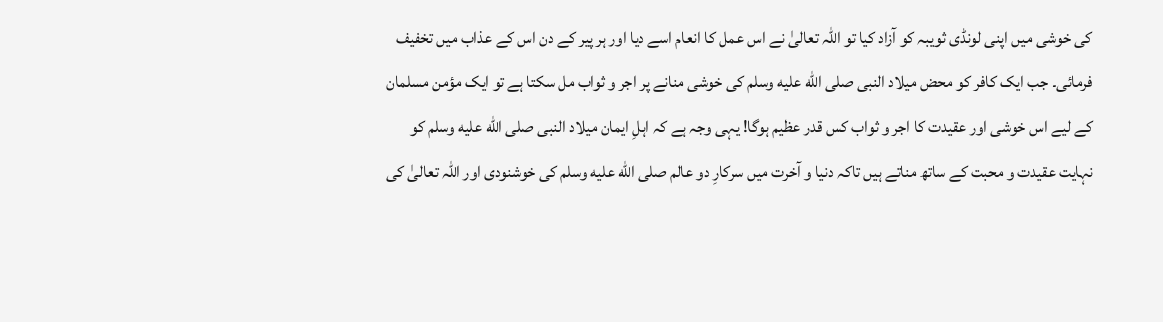کی خوشی میں اپنی لونڈی ثویبہ کو آزاد کیا تو اللہ تعالیٰ نے اس عمل کا انعام اسے دیا اور ہر پیر کے دن اس کے عذاب میں تخفیف فرمائی۔ جب ایک کافر کو محض میلاد النبی صلى الله عليه وسلم کی خوشی منانے پر اجر و ثواب مل سکتا ہے تو ایک مؤمن مسلمان کے لیے اس خوشی اور عقیدت کا اجر و ثواب کس قدر عظیم ہوگا! یہی وجہ ہے کہ اہلِ ایمان میلاد النبی صلى الله عليه وسلم کو نہایت عقیدت و محبت کے ساتھ مناتے ہیں تاکہ دنیا و آخرت میں سرکارِ دو عالم صلى الله عليه وسلم کی خوشنودی اور اللہ تعالیٰ کی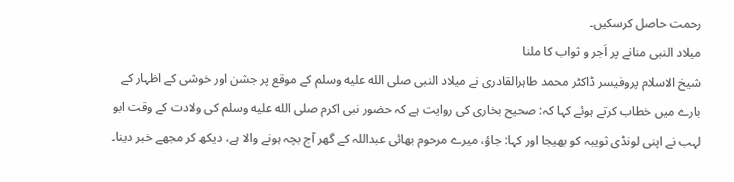رحمت حاصل کرسکیں۔
میلاد النبی منانے پر اَجر و ثواب کا ملنا
شیخ الاسلام پروفیسر ڈاکٹر محمد طاہرالقادری نے میلاد النبی صلى الله عليه وسلم کے موقع پر جشن اور خوشی کے اظہار کے بارے میں خطاب کرتے ہوئے کہا کہ: صحیح بخاری کی روایت ہے کہ حضور نبی اکرم صلى الله عليه وسلم کی ولادت کے وقت ابو لہب نے اپنی لونڈی ثویبہ کو بھیجا اور کہا: جاؤ، میرے مرحوم بھائی عبداللہ کے گھر آج بچہ ہونے والا ہے، دیکھ کر مجھے خبر دینا۔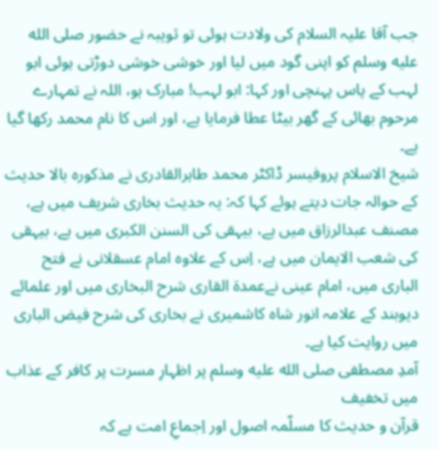جب آقا علیہ السلام کی ولادت ہوئی تو ثویبہ نے حضور صلى الله عليه وسلم کو اپنی گود میں لیا اور خوشی خوشی دوڑتی ہوئی ابو لہب کے پاس پہنچی اور کہا: ابو لہب! مبارک ہو، اللہ نے تمہارے مرحوم بھائی کے گھر بیٹا عطا فرمایا ہے، اور اس کا نام محمد رکھا گیا ہے۔
شیخ الاسلام پروفیسر ڈاکٹر محمد طاہرالقادری نے مذکورہ بالا حدیث کے حوالہ جات دیتے ہوئے کہا کہ: یہ حدیث بخاری شریف میں ہے، مصنف عبدالرزاق میں ہے، بیہقی کی السنن الکبری میں ہے، بیہقی کی شعب الایمان میں ہے، اِس کے علاوہ امام عسقلانی نے فتح الباری میں، امام عینی نےعمدۃ القاری شرح البخاری میں اور علمائے دیوبند کے علامہ انور شاہ کاشمیری نے بخاری کی شرح فیض الباری میں روایت کیا ہے۔
آمدِ مصطفی صلى الله عليه وسلم پر اظہارِ مسرت پر کافر کے عذاب میں تخفیف
قرآن و حدیث کا مسلّمہ اصول اور اِجماعِ امت ہے کہ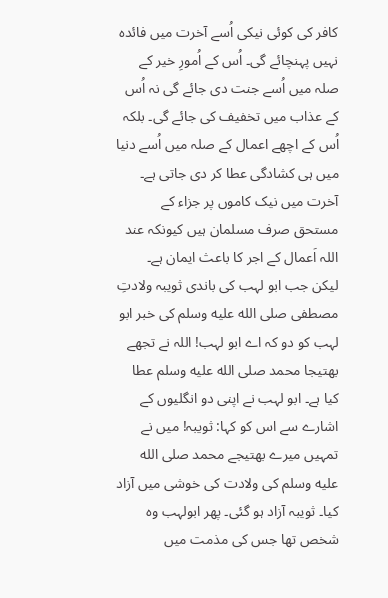کافر کی کوئی نیکی اُسے آخرت میں فائدہ نہیں پہنچائے گی۔ اُس کے اُمورِ خیر کے صلہ میں اُسے جنت دی جائے گی نہ اُس کے عذاب میں تخفیف کی جائے گی۔ بلکہ اُس کے اچھے اعمال کے صلہ میں اُسے دنیا میں ہی کشادگی عطا کر دی جاتی ہے۔ آخرت میں نیک کاموں پر جزاء کے مستحق صرف مسلمان ہیں کیونکہ عند اللہ اَعمال کے اجر کا باعث ایمان ہے۔
لیکن جب ابو لہب کی باندی ثویبہ ولادتِ مصطفی صلى الله عليه وسلم کی خبر ابو لہب کو دو کہ اے ابو لہب! اللہ نے تجھے بھتیجا محمد صلى الله عليه وسلم عطا کیا ہے۔ ابو لہب نے اپنی دو انگلیوں کے اشارے سے اس کو کہا: ثویبہ! میں نے تمہیں میرے بھتیجے محمد صلى الله عليه وسلم کی ولادت کی خوشی میں آزاد کیا۔ ثویبہ آزاد ہو گئی۔ پھر ابولہب وہ شخص تھا جس کی مذمت میں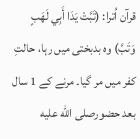قرآن اُترا: (تَبَّتْ يَدَا أَبِي لَهَبٍ وَتَبَّ) وہ بدبختی میں رہا، حالتِ کفر میں مر گیا۔ مرنے کے 1 سال بعد حضورصلى الله عليه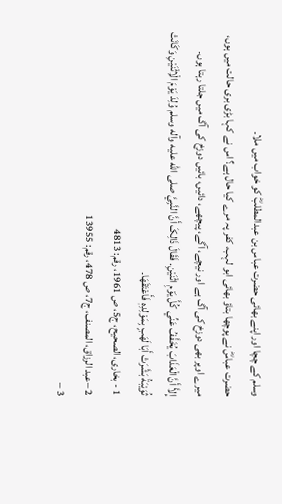وسلم کے چچا اور اپنے بھائی حضرت عباس بن عبدالمطلبؓ کو خواب میں ملا۔
حضرت عباسؓ نے پوچھا بتاؤ بھائی ابو لہب، کفر پہ مرے کیا حال ہے؟ اس نے کہا بڑی بری حالت میں ہوں، میرے اوپر بھی دوزخ کی آگ ہے اور نیچے، آگے، پیچھے، دائیں، بائیں دوزخ کی آگ میں جلتا رہتا ہوں۔
إِلاَّ أَنَّ الْعَذَابَ یُخَفَّفُ عَنِّي کُلَّ یَوْمِ اثْنَیْنِ. فَقَالَ ذَالِکَ أَنَّ النَّبِيَّ صلی الله علیه وآله وسلم وُلِدَ یَوْمَ الْاِثْنَیْنِ وَکَانَتْ ثُوَیْبَةُ بَشَّرَتْ أَبَا لَهَبٍ بِمَوْلِدِهٖ فَأَعْتَقَهَا۔
1 - بخاری، الصحیح، ج5، ص 1961، رقم: 4813
2 –عبد الرزاق، المصنف، ج7، ص 478، رقم: 13955
3 –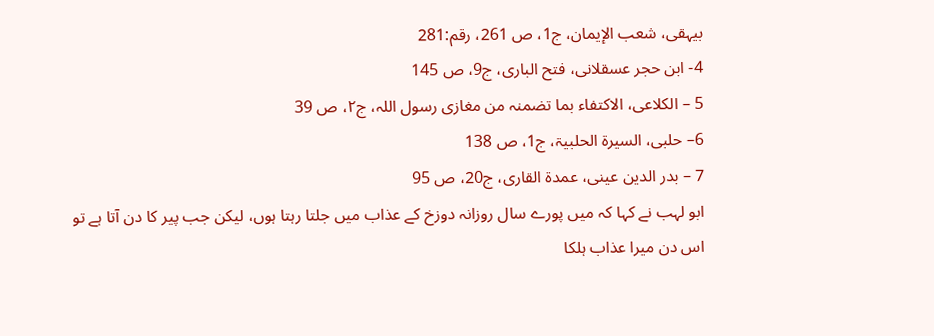بیہقی، شعب الإیمان، ج1، ص 261، رقم:281
4- ابن حجر عسقلانی، فتح الباری، ج9، ص 145
5 – الکلاعی، الاکتفاء بما تضمنہ من مغازی رسول اللہ، ج۲، ص 39
6– حلبی، السیرۃ الحلبیۃ، ج1، ص 138
7 – بدر الدین عینی، عمدۃ القاری، ج20، ص 95
ابو لہب نے کہا کہ میں پورے سال روزانہ دوزخ کے عذاب میں جلتا رہتا ہوں، لیکن جب پیر کا دن آتا ہے تو اس دن میرا عذاب ہلکا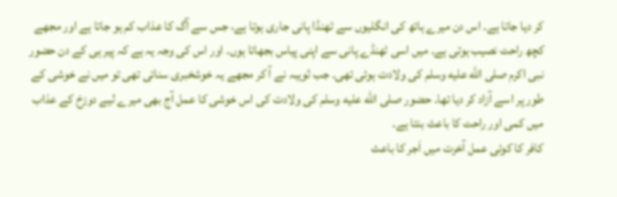کر دیا جاتا ہے۔ اس دن میرے ہاتھ کی انگلیوں سے ٹھنڈا پانی جاری ہوتا ہے، جس سے آگ کا عذاب کم ہو جاتا ہے اور مجھے کچھ راحت نصیب ہوتی ہے۔ میں اسی ٹھنڈے پانی سے اپنی پیاس بجھاتا ہوں۔ اور اس کی وجہ یہ ہے کہ پیر ہی کے دن حضور نبی اکرم صلى الله عليه وسلم کی ولادت ہوئی تھی۔ جب ثویبہ نے آ کر مجھے یہ خوشخبری سنائی تھی تو میں نے خوشی کے طور پر اسے آزاد کر دیا تھا۔ حضور صلى الله عليه وسلم کی ولادت کی اس خوشی کا عمل آج بھی میرے لیے دوزخ کے عذاب میں کمی اور راحت کا باعث بنتا ہے۔
کافر کا کوئی عمل آخرت میں اَجر کا باعث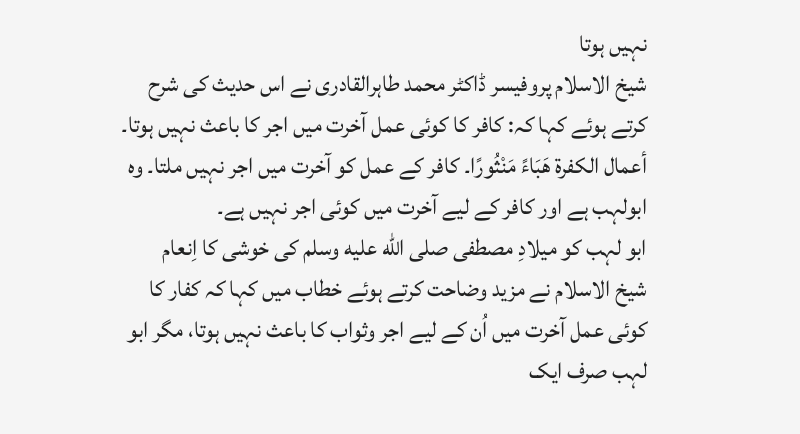نہیں ہوتا
شیخ الاسلام پروفیسر ڈاکٹر محمد طاہرالقادری نے اس حدیث کی شرح کرتے ہوئے کہا کہ: کافر کا کوئی عمل آخرت میں اجر کا باعث نہیں ہوتا۔ أعمال الکفرۃ هَبَاءً مَنْثُورًا۔ کافر کے عمل کو آخرت میں اجر نہیں ملتا۔ وہ ابولہب ہے اور کافر کے لیے آخرت میں کوئی اجر نہیں ہے۔
ابو لہب کو میلادِ مصطفی صلى الله عليه وسلم کی خوشی کا اِنعام
شیخ الاسلام نے مزید وضاحت کرتے ہوئے خطاب میں کہا کہ کفار کا کوئی عمل آخرت میں اُن کے لیے اجر وثواب کا باعث نہیں ہوتا، مگر ابو لہب صرف ایک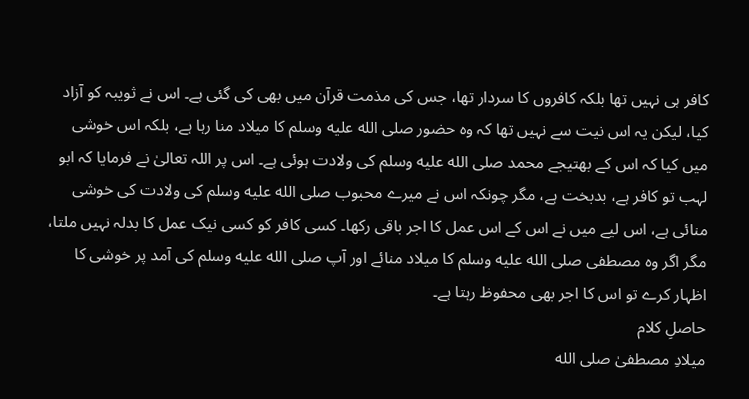کافر ہی نہیں تھا بلکہ کافروں کا سردار تھا، جس کی مذمت قرآن میں بھی کی گئی ہے۔ اس نے ثویبہ کو آزاد کیا، لیکن یہ اس نیت سے نہیں تھا کہ وہ حضور صلى الله عليه وسلم کا میلاد منا رہا ہے، بلکہ اس خوشی میں کیا کہ اس کے بھتیجے محمد صلى الله عليه وسلم کی ولادت ہوئی ہے۔ اس پر اللہ تعالیٰ نے فرمایا کہ ابو لہب تو کافر ہے، بدبخت ہے، مگر چونکہ اس نے میرے محبوب صلى الله عليه وسلم کی ولادت کی خوشی منائی ہے، اس لیے میں نے اس کے اس عمل کا اجر باقی رکھا۔ کسی کافر کو کسی نیک عمل کا بدلہ نہیں ملتا، مگر اگر وہ مصطفی صلى الله عليه وسلم کا میلاد منائے اور آپ صلى الله عليه وسلم کی آمد پر خوشی کا اظہار کرے تو اس کا اجر بھی محفوظ رہتا ہے۔
حاصلِ کلام
میلادِ مصطفیٰ صلى الله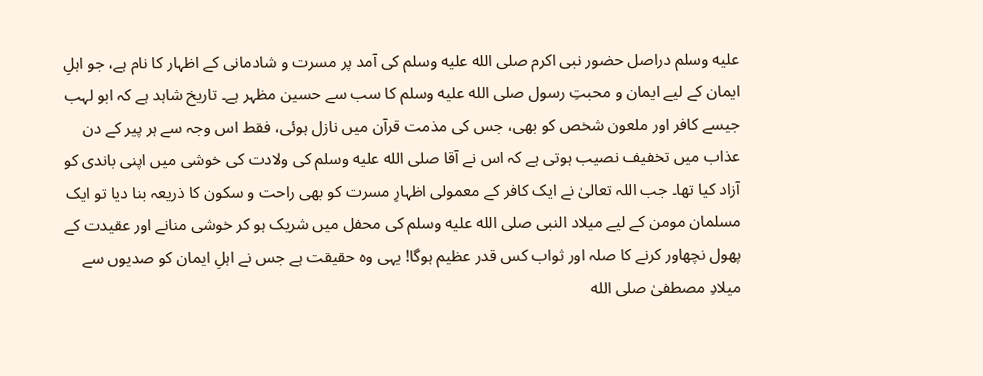عليه وسلم دراصل حضور نبی اکرم صلى الله عليه وسلم کی آمد پر مسرت و شادمانی کے اظہار کا نام ہے، جو اہلِ ایمان کے لیے ایمان و محبتِ رسول صلى الله عليه وسلم کا سب سے حسین مظہر ہے۔ تاریخ شاہد ہے کہ ابو لہب جیسے کافر اور ملعون شخص کو بھی، جس کی مذمت قرآن میں نازل ہوئی، فقط اس وجہ سے ہر پیر کے دن عذاب میں تخفیف نصیب ہوتی ہے کہ اس نے آقا صلى الله عليه وسلم کی ولادت کی خوشی میں اپنی باندی کو آزاد کیا تھا۔ جب اللہ تعالیٰ نے ایک کافر کے معمولی اظہارِ مسرت کو بھی راحت و سکون کا ذریعہ بنا دیا تو ایک مسلمان مومن کے لیے میلاد النبی صلى الله عليه وسلم کی محفل میں شریک ہو کر خوشی منانے اور عقیدت کے پھول نچھاور کرنے کا صلہ اور ثواب کس قدر عظیم ہوگا! یہی وہ حقیقت ہے جس نے اہلِ ایمان کو صدیوں سے میلادِ مصطفیٰ صلى الله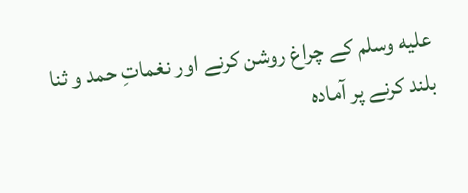عليه وسلم کے چراغ روشن کرنے اور نغماتِ حمد و ثنا بلند کرنے پر آمادہ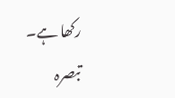رکھا ہے۔
تبصرہ